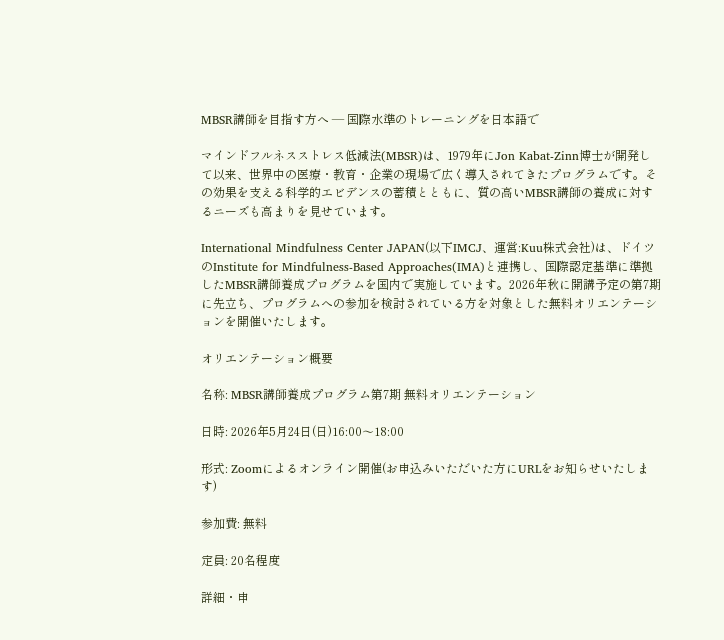MBSR講師を目指す方へ ― 国際水準のトレーニングを日本語で

マインドフルネスストレス低減法(MBSR)は、1979年にJon Kabat-Zinn博士が開発して以来、世界中の医療・教育・企業の現場で広く導入されてきたプログラムです。その効果を支える科学的エビデンスの蓄積とともに、質の高いMBSR講師の養成に対するニーズも高まりを見せています。

International Mindfulness Center JAPAN(以下IMCJ、運営:Kuu株式会社)は、ドイツのInstitute for Mindfulness-Based Approaches(IMA)と連携し、国際認定基準に準拠したMBSR講師養成プログラムを国内で実施しています。2026年秋に開講予定の第7期に先立ち、プログラムへの参加を検討されている方を対象とした無料オリエンテーションを開催いたします。

オリエンテーション概要

名称: MBSR講師養成プログラム第7期 無料オリエンテーション

日時: 2026年5月24日(日)16:00〜18:00

形式: Zoomによるオンライン開催(お申込みいただいた方にURLをお知らせいたします)

参加費: 無料

定員: 20名程度

詳細・申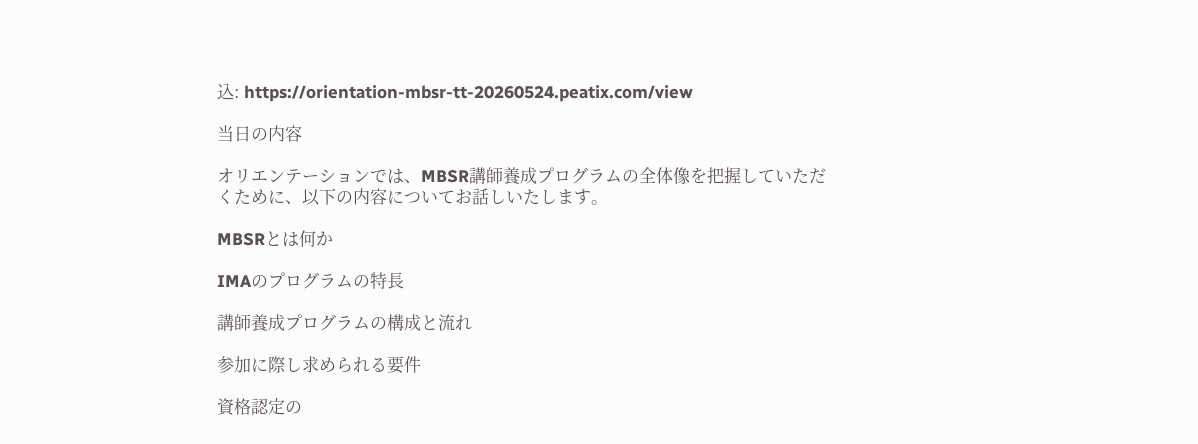込: https://orientation-mbsr-tt-20260524.peatix.com/view

当日の内容

オリエンテーションでは、MBSR講師養成プログラムの全体像を把握していただくために、以下の内容についてお話しいたします。

MBSRとは何か

IMAのプログラムの特長

講師養成プログラムの構成と流れ

参加に際し求められる要件

資格認定の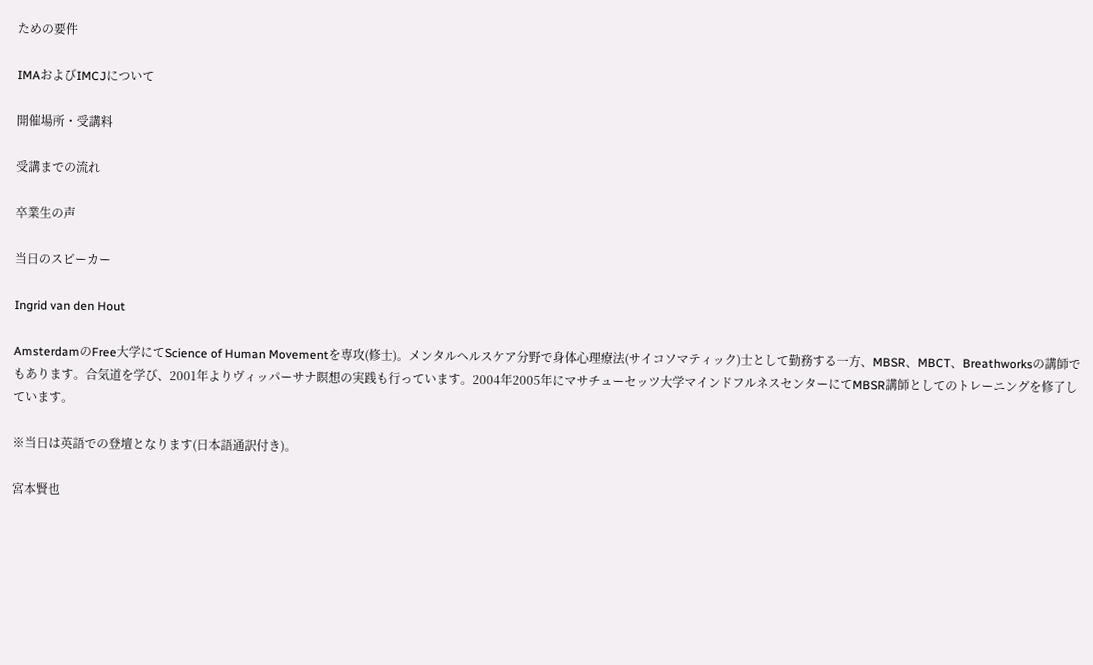ための要件

IMAおよびIMCJについて

開催場所・受講料

受講までの流れ

卒業生の声

当日のスピーカー

Ingrid van den Hout

AmsterdamのFree大学にてScience of Human Movementを専攻(修士)。メンタルヘルスケア分野で身体心理療法(サイコソマティック)士として勤務する一方、MBSR、MBCT、Breathworksの講師でもあります。合気道を学び、2001年よりヴィッパーサナ瞑想の実践も行っています。2004年2005年にマサチューセッツ大学マインドフルネスセンターにてMBSR講師としてのトレーニングを修了しています。

※当日は英語での登壇となります(日本語通訳付き)。

宮本賢也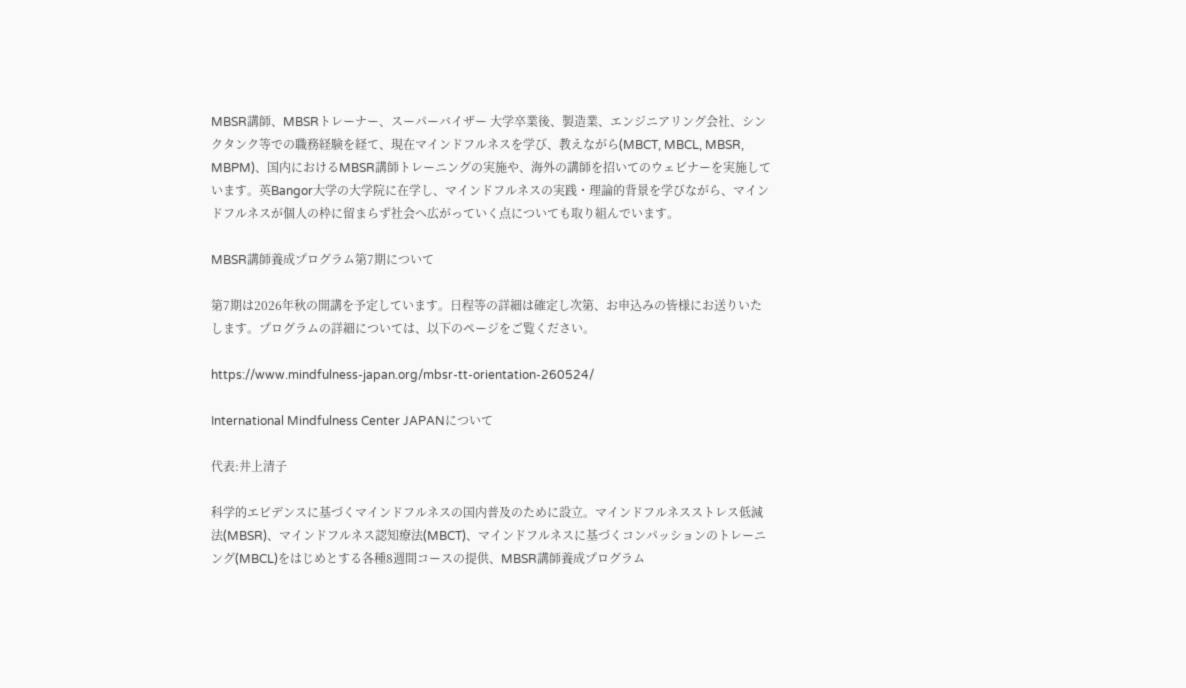MBSR講師、MBSRトレーナー、スーパーバイザー 大学卒業後、製造業、エンジニアリング会社、シンクタンク等での職務経験を経て、現在マインドフルネスを学び、教えながら(MBCT, MBCL, MBSR, MBPM)、国内におけるMBSR講師トレーニングの実施や、海外の講師を招いてのウェビナーを実施しています。英Bangor大学の大学院に在学し、マインドフルネスの実践・理論的背景を学びながら、マインドフルネスが個人の枠に留まらず社会へ広がっていく点についても取り組んでいます。

MBSR講師養成プログラム第7期について

第7期は2026年秋の開講を予定しています。日程等の詳細は確定し次第、お申込みの皆様にお送りいたします。プログラムの詳細については、以下のページをご覧ください。

https://www.mindfulness-japan.org/mbsr-tt-orientation-260524/

International Mindfulness Center JAPANについて

代表:井上清子

科学的エビデンスに基づくマインドフルネスの国内普及のために設立。マインドフルネスストレス低減法(MBSR)、マインドフルネス認知療法(MBCT)、マインドフルネスに基づくコンパッションのトレーニング(MBCL)をはじめとする各種8週間コースの提供、MBSR講師養成プログラム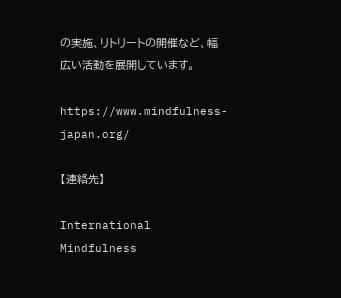の実施、リトリートの開催など、幅広い活動を展開しています。

https://www.mindfulness-japan.org/

【連絡先】

International Mindfulness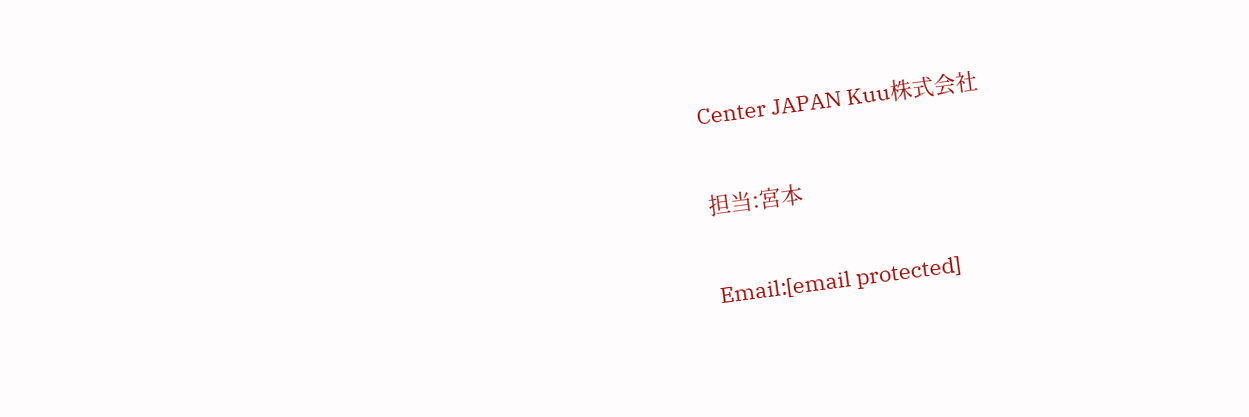Center JAPAN Kuu株式会社

担当:宮本

Email:[email protected]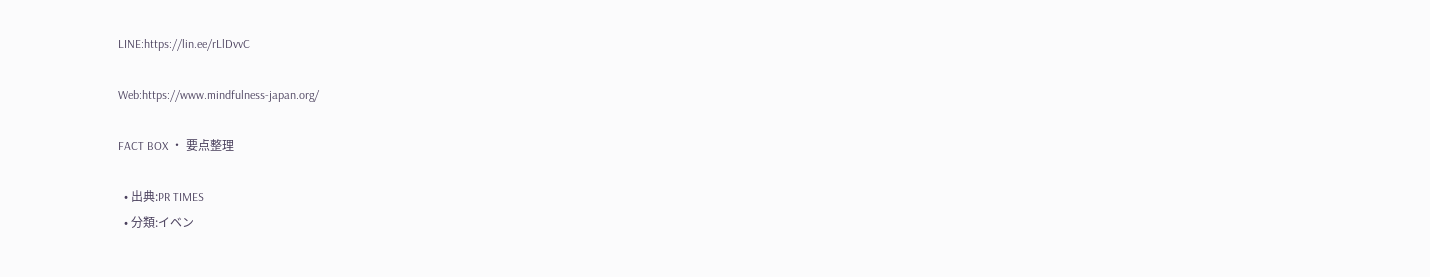LINE:https://lin.ee/rLlDvvC

Web:https://www.mindfulness-japan.org/

FACT BOX ・ 要点整理

  • 出典:PR TIMES
  • 分類:イベン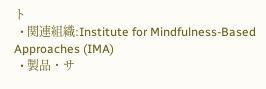ト
  • 関連組織:Institute for Mindfulness-Based Approaches (IMA)
  • 製品・サ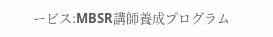ービス:MBSR講師養成プログラム